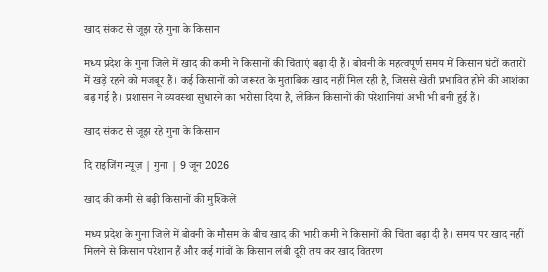खाद संकट से जूझ रहे गुना के किसान

मध्य प्रदेश के गुना जिले में खाद की कमी ने किसानों की चिंताएं बढ़ा दी हैं। बोवनी के महत्वपूर्ण समय में किसान घंटों कतारों में खड़े रहने को मजबूर हैं। कई किसानों को जरूरत के मुताबिक खाद नहीं मिल रही है, जिससे खेती प्रभावित होने की आशंका बढ़ गई है। प्रशासन ने व्यवस्था सुधारने का भरोसा दिया है, लेकिन किसानों की परेशानियां अभी भी बनी हुई हैं।

खाद संकट से जूझ रहे गुना के किसान

दि राइजिंग न्यूज़ | गुना | 9 जून 2026

खाद की कमी से बढ़ी किसानों की मुश्किलें

मध्य प्रदेश के गुना जिले में बोवनी के मौसम के बीच खाद की भारी कमी ने किसानों की चिंता बढ़ा दी है। समय पर खाद नहीं मिलने से किसान परेशान हैं और कई गांवों के किसान लंबी दूरी तय कर खाद वितरण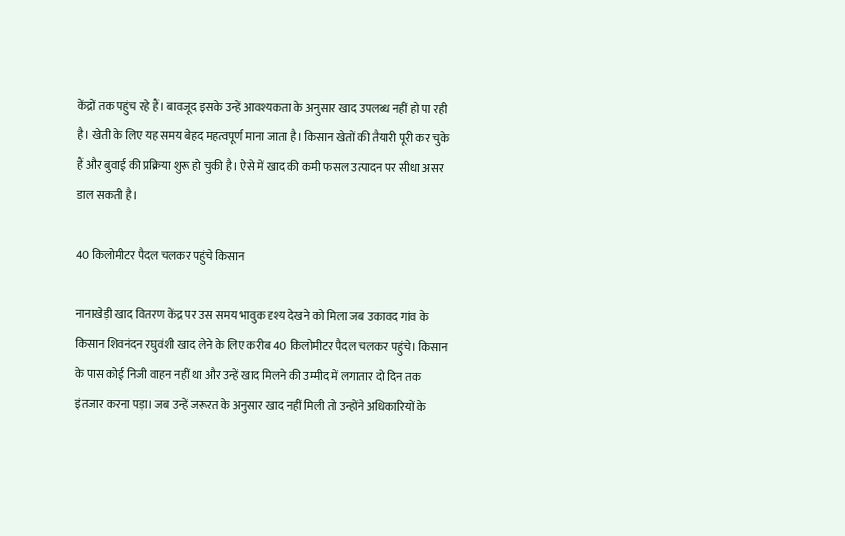केंद्रों तक पहुंच रहे हैं। बावजूद इसके उन्हें आवश्यकता के अनुसार खाद उपलब्ध नहीं हो पा रही है। खेती के लिए यह समय बेहद महत्वपूर्ण माना जाता है। किसान खेतों की तैयारी पूरी कर चुके हैं और बुवाई की प्रक्रिया शुरू हो चुकी है। ऐसे में खाद की कमी फसल उत्पादन पर सीधा असर डाल सकती है।

40 किलोमीटर पैदल चलकर पहुंचे किसान

नानाखेड़ी खाद वितरण केंद्र पर उस समय भावुक दृश्य देखने को मिला जब उकावद गांव के किसान शिवनंदन रघुवंशी खाद लेने के लिए करीब 40 किलोमीटर पैदल चलकर पहुंचे। किसान के पास कोई निजी वाहन नहीं था और उन्हें खाद मिलने की उम्मीद में लगातार दो दिन तक इंतजार करना पड़ा। जब उन्हें जरूरत के अनुसार खाद नहीं मिली तो उन्होंने अधिकारियों के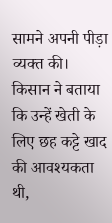सामने अपनी पीड़ा व्यक्त की। किसान ने बताया कि उन्हें खेती के लिए छह कट्टे खाद की आवश्यकता थी,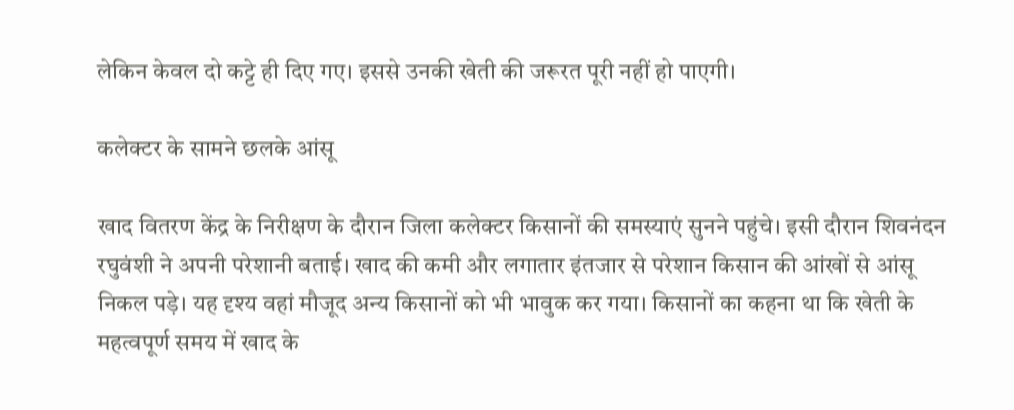लेकिन केवल दो कट्टे ही दिए गए। इससे उनकी खेती की जरूरत पूरी नहीं हो पाएगी।

कलेक्टर के सामने छलके आंसू

खाद वितरण केंद्र के निरीक्षण के दौरान जिला कलेक्टर किसानों की समस्याएं सुनने पहुंचे। इसी दौरान शिवनंदन रघुवंशी ने अपनी परेशानी बताई। खाद की कमी और लगातार इंतजार से परेशान किसान की आंखों से आंसू निकल पड़े। यह दृश्य वहां मौजूद अन्य किसानों को भी भावुक कर गया। किसानों का कहना था कि खेती के महत्वपूर्ण समय में खाद के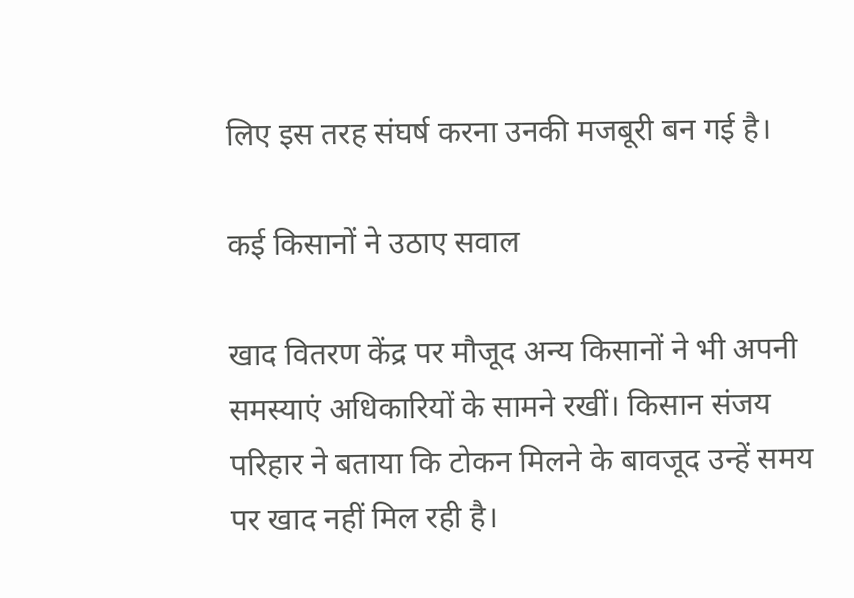लिए इस तरह संघर्ष करना उनकी मजबूरी बन गई है।

कई किसानों ने उठाए सवाल

खाद वितरण केंद्र पर मौजूद अन्य किसानों ने भी अपनी समस्याएं अधिकारियों के सामने रखीं। किसान संजय परिहार ने बताया कि टोकन मिलने के बावजूद उन्हें समय पर खाद नहीं मिल रही है।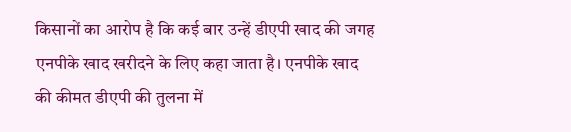किसानों का आरोप है कि कई बार उन्हें डीएपी खाद की जगह एनपीके खाद खरीदने के लिए कहा जाता है। एनपीके खाद की कीमत डीएपी की तुलना में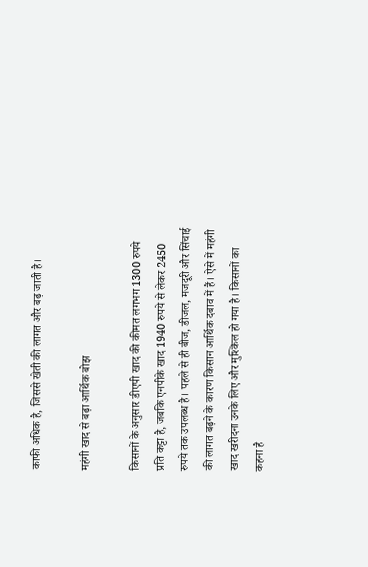काफी अधिक है, जिससे खेती की लागत और बढ़ जाती है।

महंगी खाद से बढ़ा आर्थिक बोझ

किसानों के अनुसार डीएपी खाद की कीमत लगभग 1300 रुपये प्रति कट्टा है, जबकि एनपीके खाद 1940 रुपये से लेकर 2450 रुपये तक उपलब्ध है। पहले से ही बीज, डीजल, मजदूरी और सिंचाई की लागत बढ़ने के कारण किसान आर्थिक दबाव में हैं। ऐसे में महंगी खाद खरीदना उनके लिए और मुश्किल हो गया है। किसानों का कहना है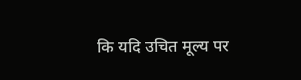कि यदि उचित मूल्य पर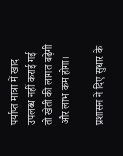पर्याप्त मात्रा में खाद उपलब्ध नहीं कराई गई तो खेती की लागत बढ़ेगी और लाभ कम होगा।

प्रशासन ने दिए सुधार के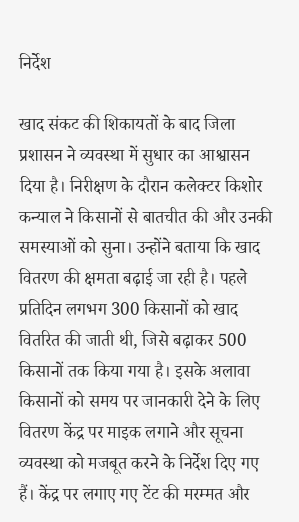निर्देश

खाद संकट की शिकायतों के बाद जिला प्रशासन ने व्यवस्था में सुधार का आश्वासन दिया है। निरीक्षण के दौरान कलेक्टर किशोर कन्याल ने किसानों से बातचीत की और उनकी समस्याओं को सुना। उन्होंने बताया कि खाद वितरण की क्षमता बढ़ाई जा रही है। पहले प्रतिदिन लगभग 300 किसानों को खाद वितरित की जाती थी, जिसे बढ़ाकर 500 किसानों तक किया गया है। इसके अलावा किसानों को समय पर जानकारी देने के लिए वितरण केंद्र पर माइक लगाने और सूचना व्यवस्था को मजबूत करने के निर्देश दिए गए हैं। केंद्र पर लगाए गए टेंट की मरम्मत और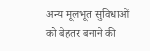अन्य मूलभूत सुविधाओं को बेहतर बनाने की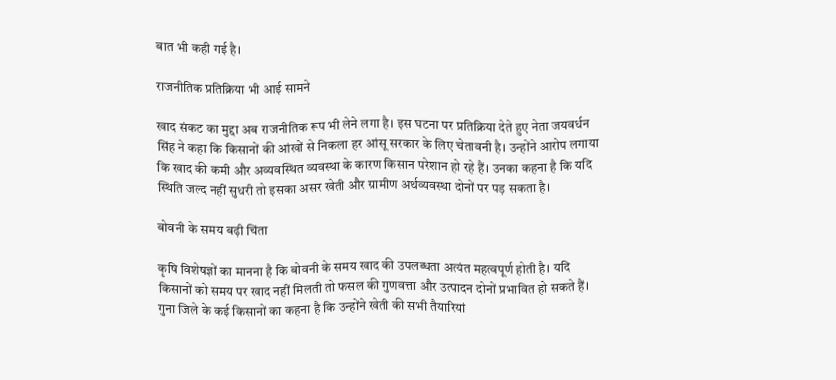बात भी कही गई है।

राजनीतिक प्रतिक्रिया भी आई सामने

खाद संकट का मुद्दा अब राजनीतिक रूप भी लेने लगा है। इस घटना पर प्रतिक्रिया देते हुए नेता जयवर्धन सिंह ने कहा कि किसानों की आंखों से निकला हर आंसू सरकार के लिए चेतावनी है। उन्होंने आरोप लगाया कि खाद की कमी और अव्यवस्थित व्यवस्था के कारण किसान परेशान हो रहे हैं। उनका कहना है कि यदि स्थिति जल्द नहीं सुधरी तो इसका असर खेती और ग्रामीण अर्थव्यवस्था दोनों पर पड़ सकता है।

बोवनी के समय बढ़ी चिंता

कृषि विशेषज्ञों का मानना है कि बोवनी के समय खाद की उपलब्धता अत्यंत महत्वपूर्ण होती है। यदि किसानों को समय पर खाद नहीं मिलती तो फसल की गुणवत्ता और उत्पादन दोनों प्रभावित हो सकते हैं। गुना जिले के कई किसानों का कहना है कि उन्होंने खेती की सभी तैयारियां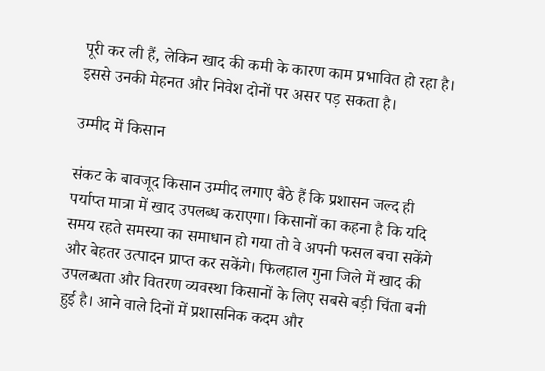पूरी कर ली हैं, लेकिन खाद की कमी के कारण काम प्रभावित हो रहा है। इससे उनकी मेहनत और निवेश दोनों पर असर पड़ सकता है।

उम्मीद में किसान

संकट के बावजूद किसान उम्मीद लगाए बैठे हैं कि प्रशासन जल्द ही पर्याप्त मात्रा में खाद उपलब्ध कराएगा। किसानों का कहना है कि यदि समय रहते समस्या का समाधान हो गया तो वे अपनी फसल बचा सकेंगे और बेहतर उत्पादन प्राप्त कर सकेंगे। फिलहाल गुना जिले में खाद की उपलब्धता और वितरण व्यवस्था किसानों के लिए सबसे बड़ी चिंता बनी हुई है। आने वाले दिनों में प्रशासनिक कदम और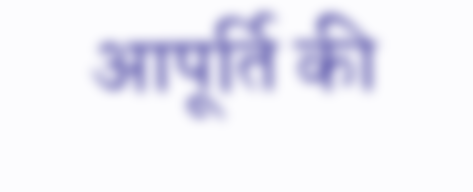आपूर्ति की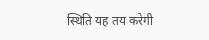स्थिति यह तय करेगी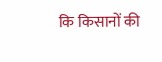कि किसानों की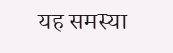यह समस्या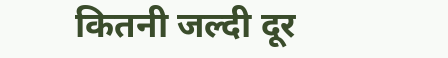कितनी जल्दी दूर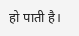हो पाती है।